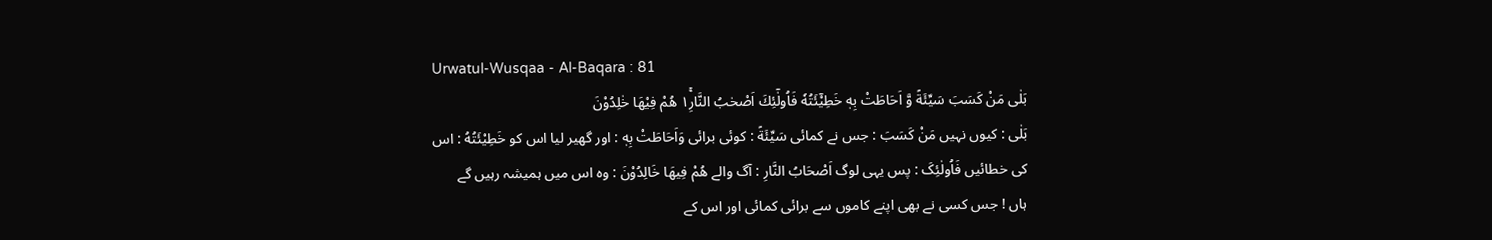Urwatul-Wusqaa - Al-Baqara : 81
بَلٰى مَنْ كَسَبَ سَیِّئَةً وَّ اَحَاطَتْ بِهٖ خَطِیْٓئَتُهٗ فَاُولٰٓئِكَ اَصْحٰبُ النَّارِ١ۚ هُمْ فِیْهَا خٰلِدُوْنَ
بَلٰى : کیوں نہیں مَنْ کَسَبَ : جس نے کمائی سَيِّئَةً : کوئی برائی وَاَحَاطَتْ بِهٖ : اور گھیر لیا اس کو خَطِیْئَتُهُ : اس کی خطائیں فَاُولٰئِکَ : پس یہی لوگ اَصْحَابُ النَّارِ : آگ والے هُمْ فِيهَا خَالِدُوْنَ : وہ اس میں ہمیشہ رہیں گے
ہاں ! جس کسی نے بھی اپنے کاموں سے برائی کمائی اور اس کے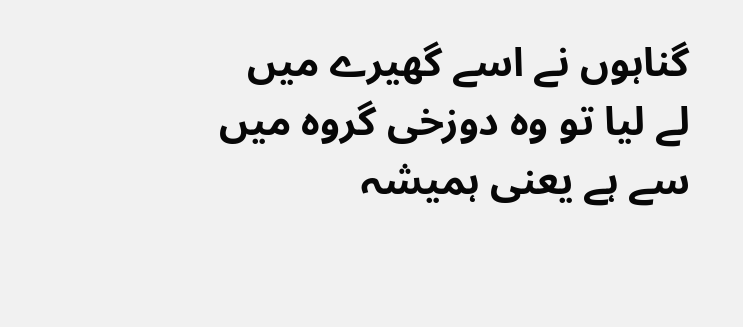گناہوں نے اسے گھیرے میں لے لیا تو وہ دوزخی گروہ میں سے ہے یعنی ہمیشہ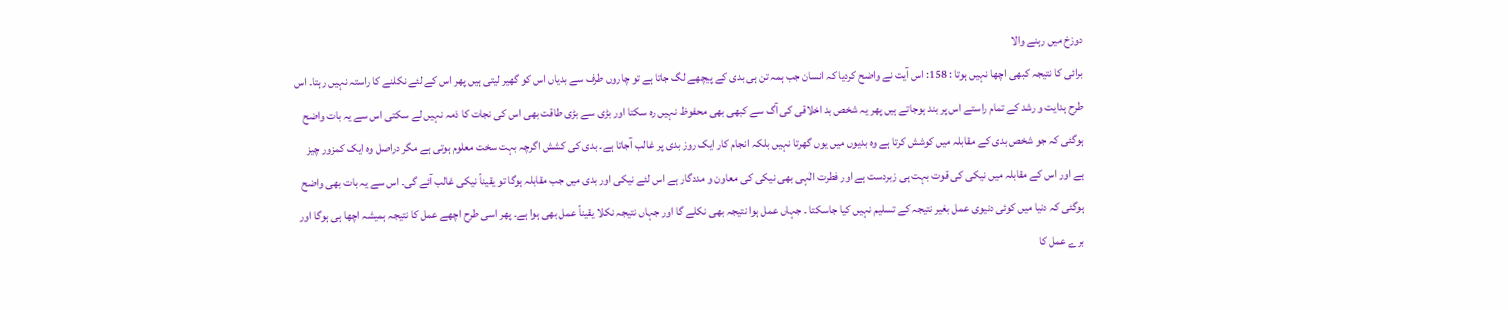دوزخ میں رہنے والا
برائی کا نتیجہ کبھی اچھا نہیں ہوتا : 158: اس آیت نے واضح کردیا کہ انسان جب ہمہ تن ہی بدی کے پیچھے لگ جاتا ہے تو چاروں طرف سے بدیاں اس کو گھیر لیتی ہیں پھر اس کے لئے نکلنے کا راستہ نہیں رہتا۔ اس طرح ہدایت و رشد کے تمام راستے اس پر بند ہوجاتے ہیں پھر یہ شخص بد اخلاقی کی آگ سے کبھی بھی محفوظ نہیں رہ سکتا اور بڑی سے بڑی طاقت بھی اس کی نجات کا ذمہ نہیں لے سکتی اس سے یہ بات واضح ہوگئی کہ جو شخص بدی کے مقابلہ میں کوشش کرتا ہے وہ بدیوں میں یوں گھرتا نہیں بلکہ انجام کار ایک روز بدی پر غالب آجاتا ہے۔ بدی کی کشش اگرچہ بہت سخت معلوم ہوتی ہے مگر دراصل وہ ایک کمزور چیز ہے اور اس کے مقابلہ میں نیکی کی قوت بہت ہی زبردست ہے اور فطرت الٰہی بھی نیکی کی معاون و مددگار ہے اس لئے نیکی اور بدی میں جب مقابلہ ہوگا تو یقیناً نیکی غالب آئے گی۔ اس سے یہ بات بھی واضح ہوگئی کہ دنیا میں کوئی دنیوی عمل بغیر نتیجہ کے تسلیم نہیں کیا جاسکتا ۔ جہاں عمل ہوا نتیجہ بھی نکلے گا اور جہاں نتیجہ نکلا یقیناً عمل بھی ہوا ہے۔ پھر اسی طرح اچھے عمل کا نتیجہ ہمیشہ اچھا ہی ہوگا اور برے عمل کا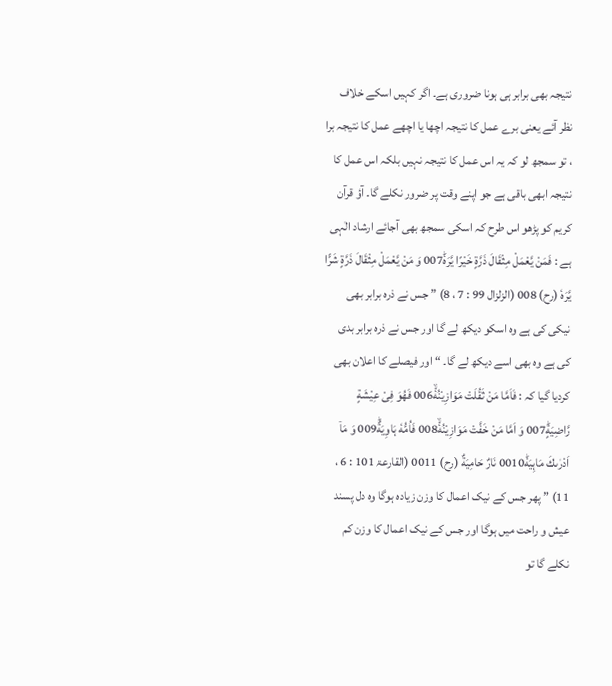نتیجہ بھی برابر ہی ہونا ضروری ہے۔ اگر کہیں اسکے خلاف نظر آئے یعنی برے عمل کا نتیجہ اچھا یا اچھے عمل کا نتیجہ برا ، تو سمجھ لو کہ یہ اس عمل کا نتیجہ نہیں بلکہ اس عمل کا نتیجہ ابھی باقی ہے جو اپنے وقت پر ضرور نکلے گا۔ آؤ قرآن کریم کو پڑھو اس طرح کہ اسکی سمجھ بھی آجائے ارشاد الٰہی ہے : فَمَنْ یَّعْمَلْ مِثْقَالَ ذَرَّةٍ خَیْرًا یَّرَهٗؕ007 وَ مَنْ یَّعْمَلْ مِثْقَالَ ذَرَّةٍ شَرًّا یَّرَهٗ (رح) 008 (الزلزال 99 : 7 ، 8) ” جس نے ذرہ برابر بھی نیکی کی ہے وہ اسکو دیکھ لے گا اور جس نے ذرہ برابر بدی کی ہے وہ بھی اسے دیکھ لے گا۔ “ اور فیصلے کا اعلان بھی کردیا گیا کہ : فَاَمَّا مَنْ ثَقُلَتْ مَوَازِیْنُهٗۙ006 فَهُوَ فِیْ عِیْشَةٍ رَّاضِیَةٍؕ007 وَ اَمَّا مَنْ خَفَّتْ مَوَازِیْنُهٗۙ008 فَاُمُّهٗ ہَاوِیَةٌؕ009 وَ مَاۤ اَدْرٰىكَ مَاہِیَهْؕ0010 نَارٌ حَامِیَةٌ (رح) 0011 (القارعۃ 101 : 6 ، 11) ” پھر جس کے نیک اعمال کا وزن زیادہ ہوگا وہ دل پسند عیش و راحت میں ہوگا اور جس کے نیک اعمال کا وزن کم نکلے گا تو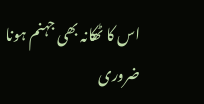اس کا ٹھکانہ بھی جہنم ہونا ضروری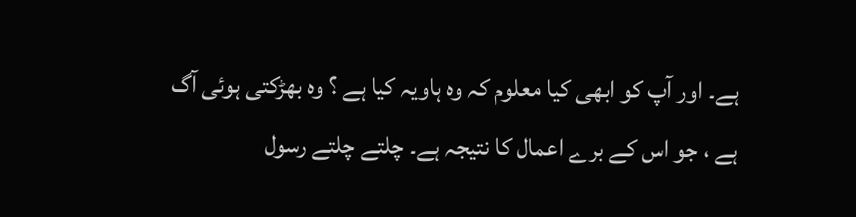ہے۔ اور آپ کو ابھی کیا معلوم کہ وہ ہاویہ کیا ہے ؟ وہ بھڑکتی ہوئی آگ ہے ، جو اس کے برے اعمال کا نتیجہ ہے۔ چلتے چلتے رسول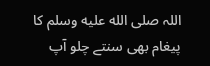اللہ صلى الله عليه وسلم کا پیغام بھی سنتے چلو آپ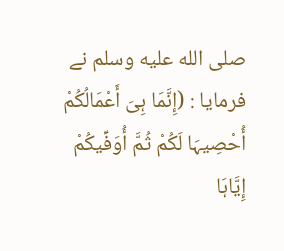صلى الله عليه وسلم نے فرمایا : (إِنَّمَا ہِیَ أَعْمَالُکُمْ أُحْصِیہَا لَکُمْ ثُمَّ أُوَفِّیکُمْ إِیَّاہَا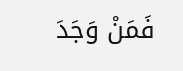فَمَنْ وَجَدَ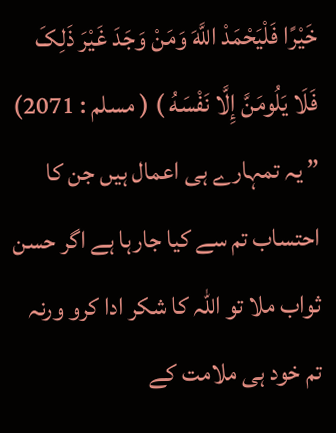خَیْرًا فَلْیَحْمَدْ اللَّهَ وَمَنْ وَجَدَ غَیْرَ ذَلِکَ فَلَا یَلُومَنَّ إِلَّا نَفْسَهُ ) ( مسلم : 2071) ” یہ تمہارے ہی اعمال ہیں جن کا احتساب تم سے کیا جارہا ہے اگر حسن ثواب ملا تو اللہ کا شکر ادا کرو ورنہ تم خود ہی ملامت کے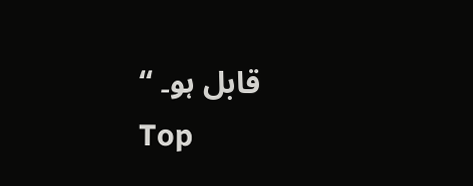قابل ہو۔ “
Top